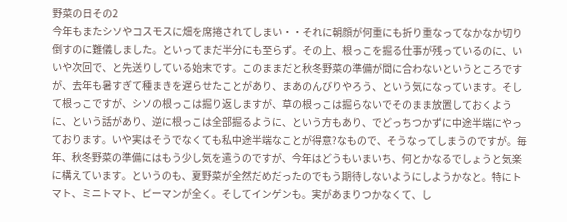野菜の日その2
今年もまたシソやコスモスに畑を席捲されてしまい・・それに朝顔が何重にも折り重なってなかなか切り倒すのに難儀しました。といってまだ半分にも至らず。その上、根っこを掘る仕事が残っているのに、いいや次回で、と先送りしている始末です。このままだと秋冬野菜の準備が間に合わないというところですが、去年も暑すぎて種まきを遅らせたことがあり、まあのんびりやろう、という気になっています。そして根っこですが、シソの根っこは掘り返しますが、草の根っこは掘らないでそのまま放置しておくように、という話があり、逆に根っこは全部掘るように、という方もあり、でどっちつかずに中途半端にやっております。いや実はそうでなくても私中途半端なことが得意?なもので、そうなってしまうのですが。毎年、秋冬野菜の準備にはもう少し気を遣うのですが、今年はどうもいまいち、何とかなるでしょうと気楽に構えています。というのも、夏野菜が全然だめだったのでもう期待しないようにしようかなと。特にトマト、ミニトマト、ピーマンが全く。そしてインゲンも。実があまりつかなくて、し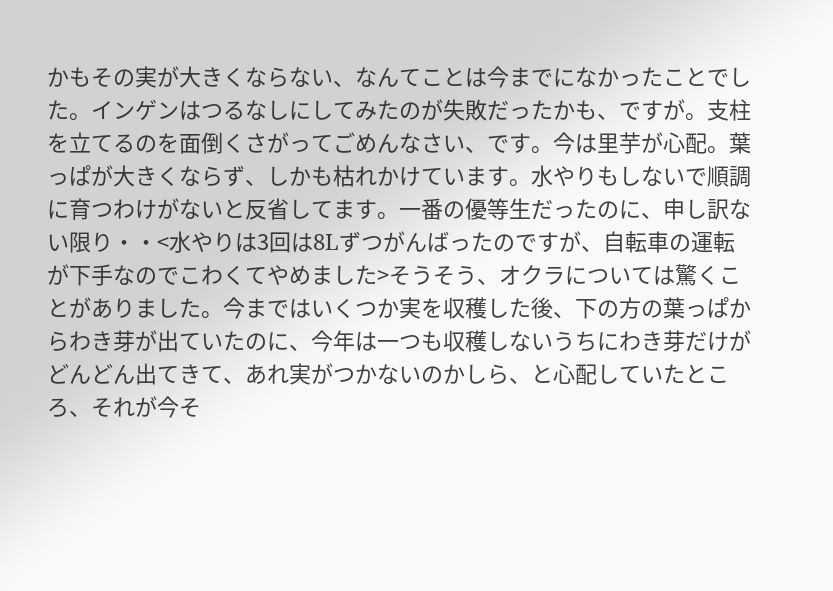かもその実が大きくならない、なんてことは今までになかったことでした。インゲンはつるなしにしてみたのが失敗だったかも、ですが。支柱を立てるのを面倒くさがってごめんなさい、です。今は里芋が心配。葉っぱが大きくならず、しかも枯れかけています。水やりもしないで順調に育つわけがないと反省してます。一番の優等生だったのに、申し訳ない限り・・<水やりは3回は8Lずつがんばったのですが、自転車の運転が下手なのでこわくてやめました>そうそう、オクラについては驚くことがありました。今まではいくつか実を収穫した後、下の方の葉っぱからわき芽が出ていたのに、今年は一つも収穫しないうちにわき芽だけがどんどん出てきて、あれ実がつかないのかしら、と心配していたところ、それが今そ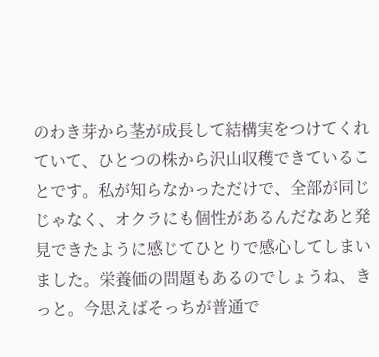のわき芽から茎が成長して結構実をつけてくれていて、ひとつの株から沢山収穫できていることです。私が知らなかっただけで、全部が同じじゃなく、オクラにも個性があるんだなあと発見できたように感じてひとりで感心してしまいました。栄養価の問題もあるのでしょうね、きっと。今思えばそっちが普通で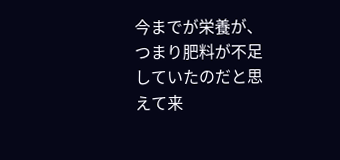今までが栄養が、つまり肥料が不足していたのだと思えて来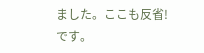ました。ここも反省!です。